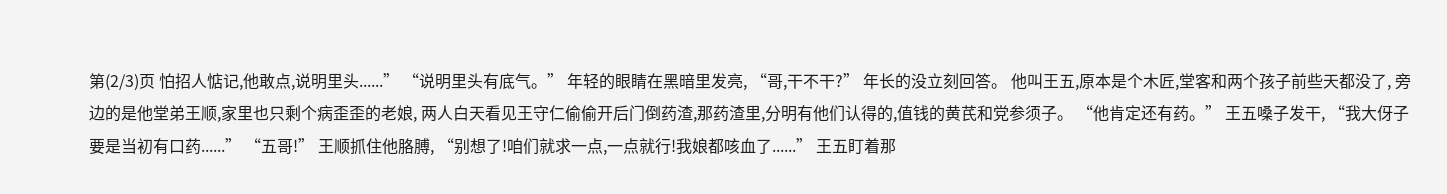第(2/3)页 怕招人惦记,他敢点,说明里头......” “说明里头有底气。” 年轻的眼睛在黑暗里发亮, “哥,干不干?” 年长的没立刻回答。 他叫王五,原本是个木匠,堂客和两个孩子前些天都没了, 旁边的是他堂弟王顺,家里也只剩个病歪歪的老娘, 两人白天看见王守仁偷偷开后门倒药渣,那药渣里,分明有他们认得的,值钱的黄芪和党参须子。 “他肯定还有药。” 王五嗓子发干, “我大伢子要是当初有口药......” “五哥!” 王顺抓住他胳膊, “别想了!咱们就求一点,一点就行!我娘都咳血了......” 王五盯着那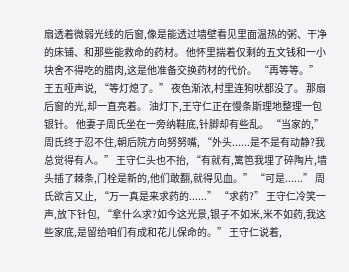扇透着微弱光线的后窗,像是能透过墙壁看见里面温热的粥、干净的床铺、和那些能救命的药材。 他怀里揣着仅剩的五文钱和一小块舍不得吃的腊肉,这是他准备交换药材的代价。 “再等等。” 王五哑声说, “等灯熄了。” 夜色渐浓,村里连狗吠都没了。 那扇后窗的光,却一直亮着。 油灯下,王守仁正在慢条斯理地整理一包银针。 他妻子周氏坐在一旁纳鞋底,针脚却有些乱。 “当家的,” 周氏终于忍不住,朝后院方向努努嘴, “外头......是不是有动静?我总觉得有人。” 王守仁头也不抬, “有就有,篱笆我埋了碎陶片,墙头插了棘条,门栓是新的,他们敢翻,就得见血。” “可是......” 周氏欲言又止, “万一真是来求药的......” “求药?” 王守仁冷笑一声,放下针包, “拿什么求?如今这光景,银子不如米,米不如药,我这些家底,是留给咱们有成和花儿保命的。” 王守仁说着,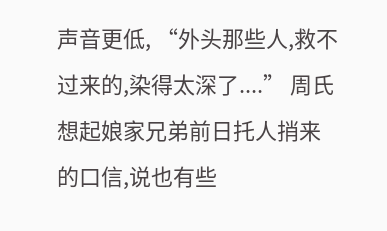声音更低, “外头那些人,救不过来的,染得太深了....” 周氏想起娘家兄弟前日托人捎来的口信,说也有些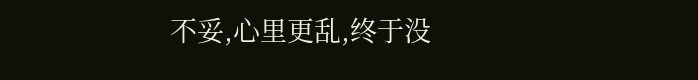不妥,心里更乱,终于没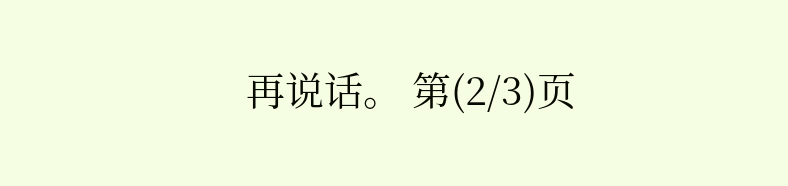再说话。 第(2/3)页